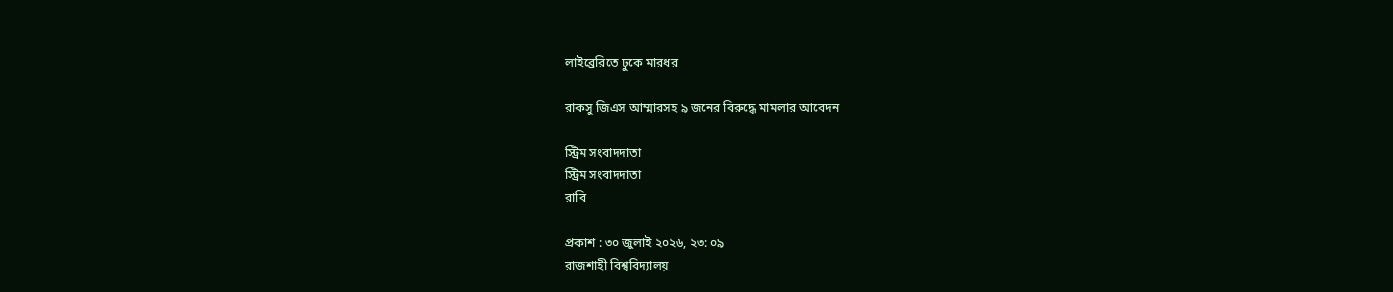লাইব্রেরিতে ঢুকে মারধর

রাকসু জিএস আম্মারসহ ৯ জনের বিরুদ্ধে মামলার আবেদন

স্ট্রিম সংবাদদাতা
স্ট্রিম সংবাদদাতা
রাবি

প্রকাশ : ৩০ জুলাই ২০২৬, ২৩: ০৯
রাজশাহী বিশ্ববিদ্যালয়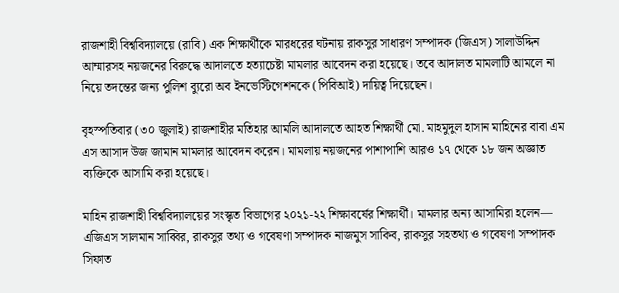রাজশাহী বিশ্ববিদ্যালয়ে (রাবি) এক শিক্ষার্থীকে মারধরের ঘটনায় রাকসুর সাধারণ সম্পাদক (জিএস) সালাউদ্দিন আম্মারসহ নয়জনের বিরুদ্ধে আদালতে হত্যাচেষ্টা মামলার আবেদন করা হয়েছে। তবে আদালত মামলাটি আমলে না নিয়ে তদন্তের জন্য পুলিশ ব্যুরো অব ইনভেস্টিগেশনকে (পিবিআই) দায়িত্ব দিয়েছেন।

বৃহস্পতিবার (৩০ জুলাই) রাজশাহীর মতিহার আমলি আদালতে আহত শিক্ষার্থী মো. মাহমুদুল হাসান মাহিনের বাবা এম এস আসাদ উজ জামান মামলার আবেদন করেন। মামলায় নয়জনের পাশাপাশি আরও ১৭ থেকে ১৮ জন অজ্ঞাত ব্যক্তিকে আসামি করা হয়েছে।

মাহিন রাজশাহী বিশ্ববিদ্যালয়ের সংস্কৃত বিভাগের ২০২১-২২ শিক্ষাবর্ষের শিক্ষার্থী। মামলার অন্য আসামিরা হলেন— এজিএস সালমান সাব্বির, রাকসুর তথ্য ও গবেষণা সম্পাদক নাজমুস সাকিব, রাকসুর সহতথ্য ও গবেষণা সম্পাদক সিফাত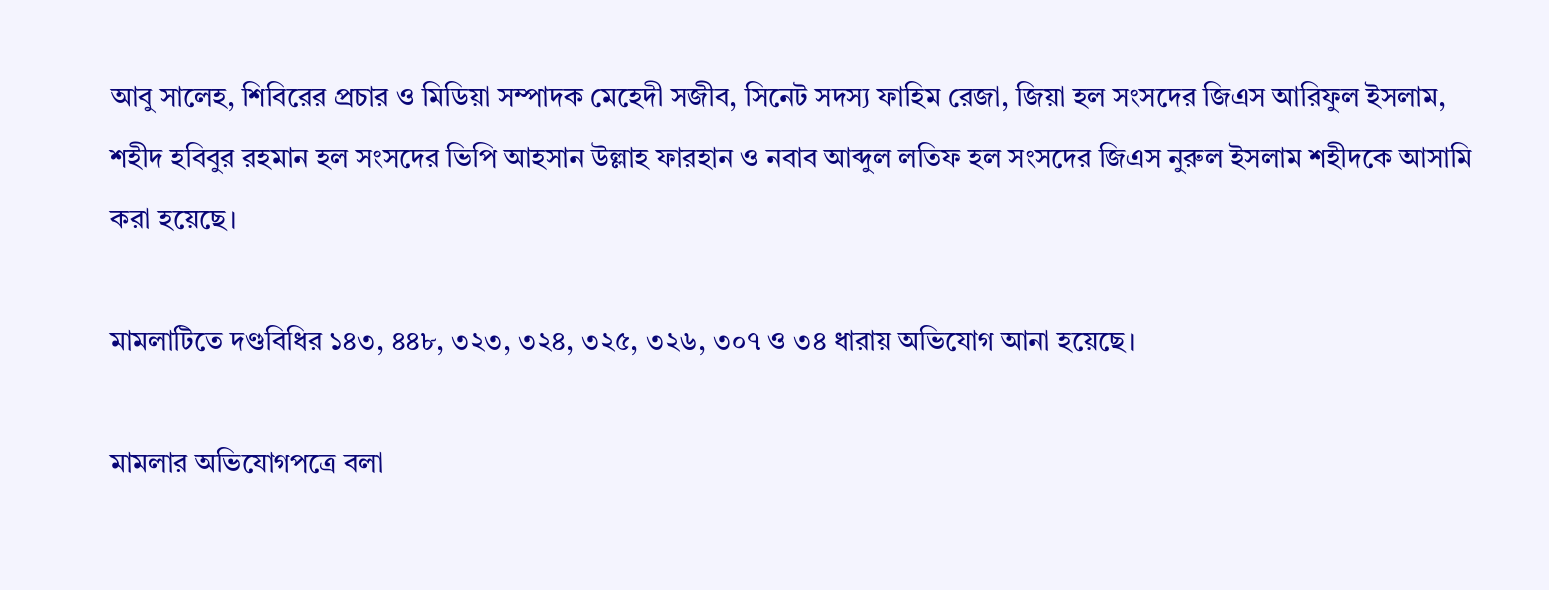আবু সালেহ, শিবিরের প্রচার ও মিডিয়া সম্পাদক মেহেদী সজীব, সিনেট সদস্য ফাহিম রেজা, জিয়া হল সংসদের জিএস আরিফুল ইসলাম, শহীদ হবিবুর রহমান হল সংসদের ভিপি আহসান উল্লাহ ফারহান ও নবাব আব্দুল লতিফ হল সংসদের জিএস নুরুল ইসলাম শহীদকে আসামি করা হয়েছে।

মামলাটিতে দণ্ডবিধির ১৪৩, ৪৪৮, ৩২৩, ৩২৪, ৩২৫, ৩২৬, ৩০৭ ও ৩৪ ধারায় অভিযোগ আনা হয়েছে।

মামলার অভিযোগপত্রে বলা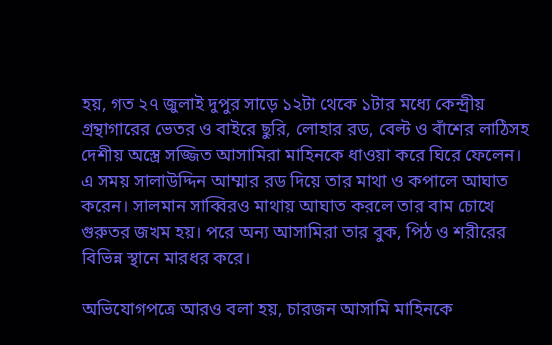হয়, গত ২৭ জুলাই দুপুর সাড়ে ১২টা থেকে ১টার মধ্যে কেন্দ্রীয় গ্রন্থাগারের ভেতর ও বাইরে ছুরি, লোহার রড, বেল্ট ও বাঁশের লাঠিসহ দেশীয় অস্ত্রে সজ্জিত আসামিরা মাহিনকে ধাওয়া করে ঘিরে ফেলেন। এ সময় সালাউদ্দিন আম্মার রড দিয়ে তার মাথা ও কপালে আঘাত করেন। সালমান সাব্বিরও মাথায় আঘাত করলে তার বাম চোখে গুরুতর জখম হয়। পরে অন্য আসামিরা তার বুক, পিঠ ও শরীরের বিভিন্ন স্থানে মারধর করে।

অভিযোগপত্রে আরও বলা হয়, চারজন আসামি মাহিনকে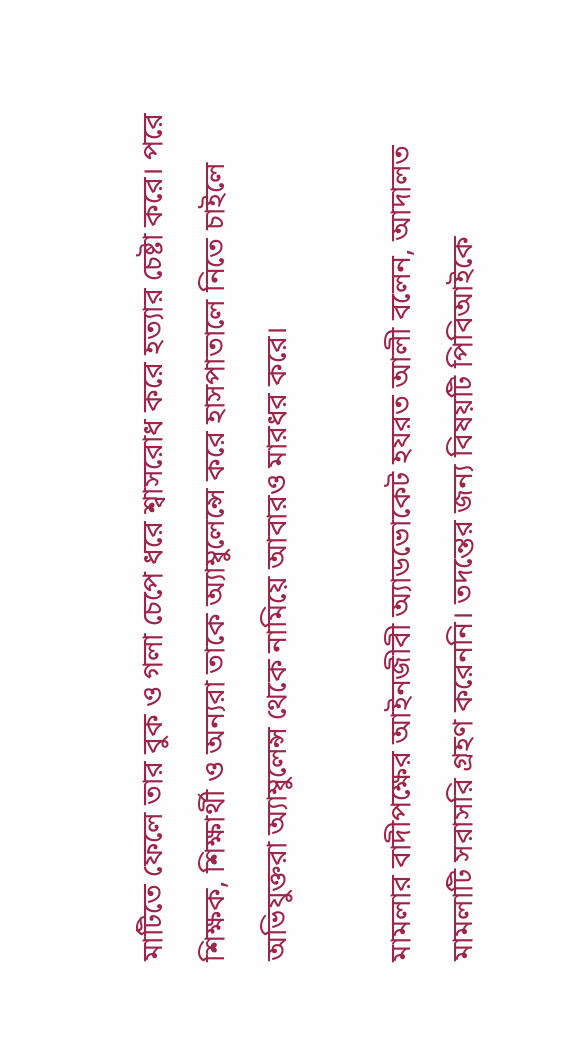মাটিতে ফেলে তার বুক ও গলা চেপে ধরে শ্বাসরোধ করে হত্যার চেষ্টা করে। পরে শিক্ষক, শিক্ষার্থী ও অন্যরা তাকে অ্যাম্বুলেন্সে করে হাসপাতালে নিতে চাইলে অভিযুক্তরা অ্যাম্বুলেন্স থেকে নামিয়ে আবারও মারধর করে।

মামলার বাদীপক্ষের আইনজীবী অ্যাডভোকেট হযরত আলী বলেন, আদালত মামলাটি সরাসরি গ্রহণ করেননি। তদন্তের জন্য বিষয়টি পিবিআইকে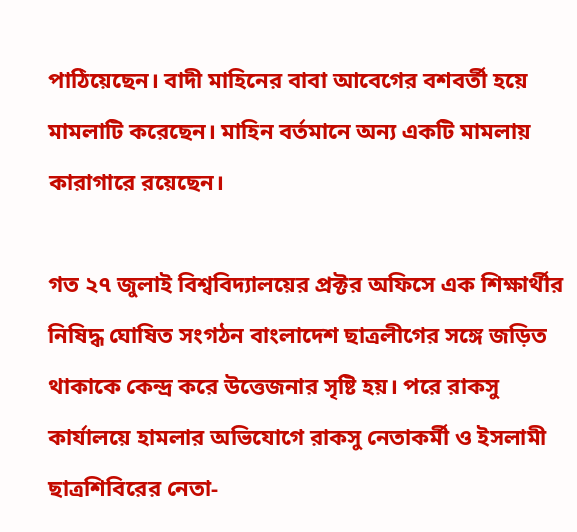পাঠিয়েছেন। বাদী মাহিনের বাবা আবেগের বশবর্তী হয়ে মামলাটি করেছেন। মাহিন বর্তমানে অন্য একটি মামলায় কারাগারে রয়েছেন।

গত ২৭ জুলাই বিশ্ববিদ্যালয়ের প্রক্টর অফিসে এক শিক্ষার্থীর নিষিদ্ধ ঘোষিত সংগঠন বাংলাদেশ ছাত্রলীগের সঙ্গে জড়িত থাকাকে কেন্দ্র করে উত্তেজনার সৃষ্টি হয়। পরে রাকসু কার্যালয়ে হামলার অভিযোগে রাকসু নেতাকর্মী ও ইসলামী ছাত্রশিবিরের নেতা-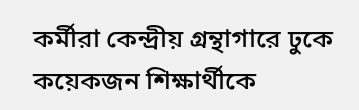কর্মীরা কেন্দ্রীয় গ্রন্থাগারে ঢুকে কয়েকজন শিক্ষার্থীকে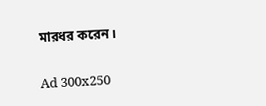মারধর করেন।

Ad 300x250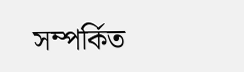সম্পর্কিত